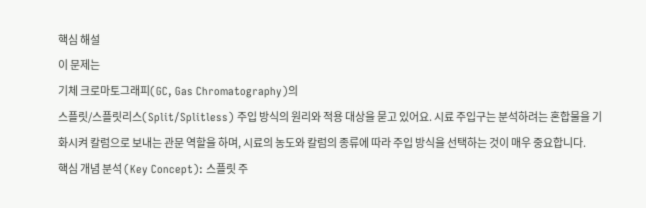핵심 해설
이 문제는
기체 크로마토그래피(GC, Gas Chromatography)의
스플릿/스플릿리스(Split/Splitless) 주입 방식의 원리와 적용 대상을 묻고 있어요. 시료 주입구는 분석하려는 혼합물을 기화시켜 칼럼으로 보내는 관문 역할을 하며, 시료의 농도와 칼럼의 종류에 따라 주입 방식을 선택하는 것이 매우 중요합니다.
핵심 개념 분석 (Key Concept): 스플릿 주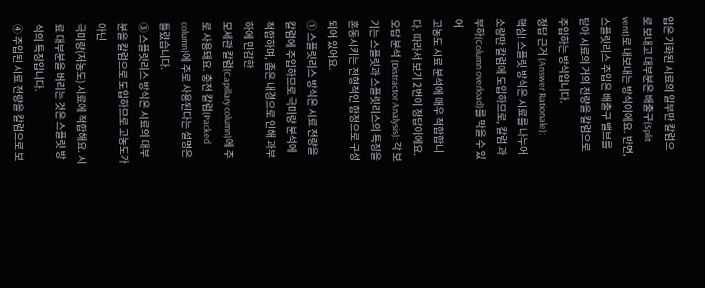입은 기화된 시료의 일부만 칼럼으로 보내고 대부분은 배출구(Split vent)로 내보내는 방식이에요. 반면, 스플릿리스 주입은 배출구 밸브를 닫아 시료의 거의 전량을 칼럼으로 주입하는 방식입니다.
정답 근거 (Answer Rationale):
핵심! 스플릿 방식은 시료를 나누어 소량만 칼럼에 도입하므로, 칼럼 과부하(Column overload)를 막을 수 있어
고농도 시료 분석에 매우 적합합니다. 따라서 보기 2번이 정답이에요.
오답 분석 (Distractor Analysis): 각 보기는 스플릿과 스플릿리스의 특징을 혼동시키는 전형적인 함정으로 구성되어 있어요.
① 스플릿리스 방식은 시료 전량을 칼럼에 주입하므로 극미량 분석에 적합하며, 좁은 내경으로 인해 과부하에 민감한
모세관 칼럼(Capillary column)에 주로 사용돼요. 충전 칼럼(Packed column)에 주로 사용된다는 설명은 틀렸습니다.
③ 스플릿리스 방식은 시료의 대부분을 칼럼으로 도입하므로 고농도가 아닌
극미량(저농도) 시료에 적합해요. 시료 대부분을 버리는 것은 스플릿 방식의 특징입니다.
④ 주입된 시료 전량을 칼럼으로 보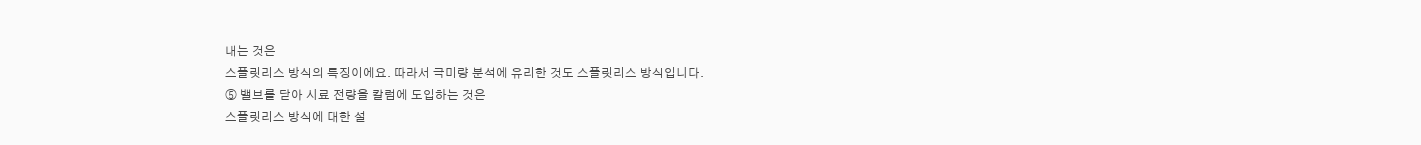내는 것은
스플릿리스 방식의 특징이에요. 따라서 극미량 분석에 유리한 것도 스플릿리스 방식입니다.
⑤ 밸브를 닫아 시료 전량을 칼럼에 도입하는 것은
스플릿리스 방식에 대한 설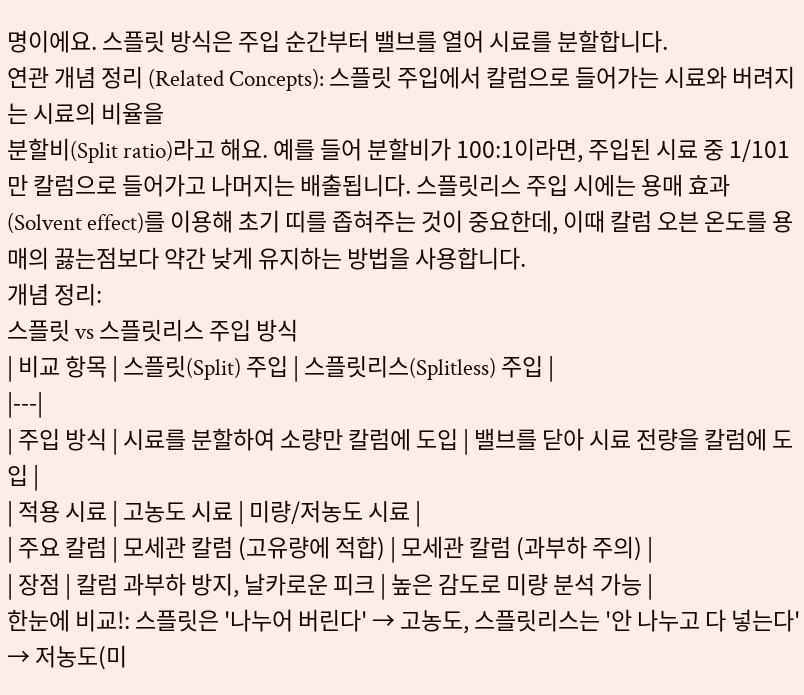명이에요. 스플릿 방식은 주입 순간부터 밸브를 열어 시료를 분할합니다.
연관 개념 정리 (Related Concepts): 스플릿 주입에서 칼럼으로 들어가는 시료와 버려지는 시료의 비율을
분할비(Split ratio)라고 해요. 예를 들어 분할비가 100:1이라면, 주입된 시료 중 1/101만 칼럼으로 들어가고 나머지는 배출됩니다. 스플릿리스 주입 시에는 용매 효과(Solvent effect)를 이용해 초기 띠를 좁혀주는 것이 중요한데, 이때 칼럼 오븐 온도를 용매의 끓는점보다 약간 낮게 유지하는 방법을 사용합니다.
개념 정리:
스플릿 vs 스플릿리스 주입 방식
| 비교 항목 | 스플릿(Split) 주입 | 스플릿리스(Splitless) 주입 |
|---|
| 주입 방식 | 시료를 분할하여 소량만 칼럼에 도입 | 밸브를 닫아 시료 전량을 칼럼에 도입 |
| 적용 시료 | 고농도 시료 | 미량/저농도 시료 |
| 주요 칼럼 | 모세관 칼럼 (고유량에 적합) | 모세관 칼럼 (과부하 주의) |
| 장점 | 칼럼 과부하 방지, 날카로운 피크 | 높은 감도로 미량 분석 가능 |
한눈에 비교!: 스플릿은 '나누어 버린다' → 고농도, 스플릿리스는 '안 나누고 다 넣는다' → 저농도(미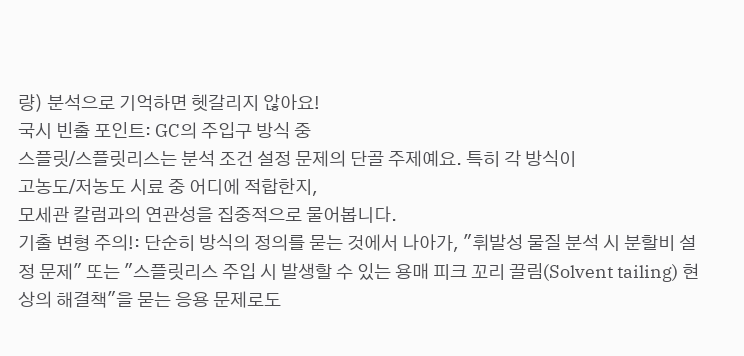량) 분석으로 기억하면 헷갈리지 않아요!
국시 빈출 포인트: GC의 주입구 방식 중
스플릿/스플릿리스는 분석 조건 설정 문제의 단골 주제예요. 특히 각 방식이
고농도/저농도 시료 중 어디에 적합한지,
모세관 칼럼과의 연관성을 집중적으로 물어봅니다.
기출 변형 주의!: 단순히 방식의 정의를 묻는 것에서 나아가, "휘발성 물질 분석 시 분할비 설정 문제" 또는 "스플릿리스 주입 시 발생할 수 있는 용매 피크 꼬리 끌림(Solvent tailing) 현상의 해결책"을 묻는 응용 문제로도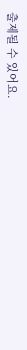출제될 수 있어요.